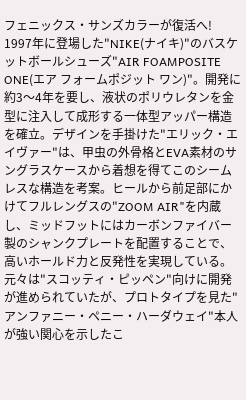フェニックス・サンズカラーが復活へ!
1997年に登場した"NIKE(ナイキ)"のバスケットボールシューズ"AIR FOAMPOSITE ONE(エア フォームポジット ワン)"。開発に約3〜4年を要し、液状のポリウレタンを金型に注入して成形する一体型アッパー構造を確立。デザインを手掛けた"エリック・エイヴァー"は、甲虫の外骨格とEVA素材のサングラスケースから着想を得てこのシームレスな構造を考案。ヒールから前足部にかけてフルレングスの"ZOOM AIR"を内蔵し、ミッドフットにはカーボンファイバー製のシャンクプレートを配置することで、高いホールド力と反発性を実現している。
元々は"スコッティ・ピッペン"向けに開発が進められていたが、プロトタイプを見た"アンファニー・ペニー・ハーダウェイ"本人が強い関心を示したこ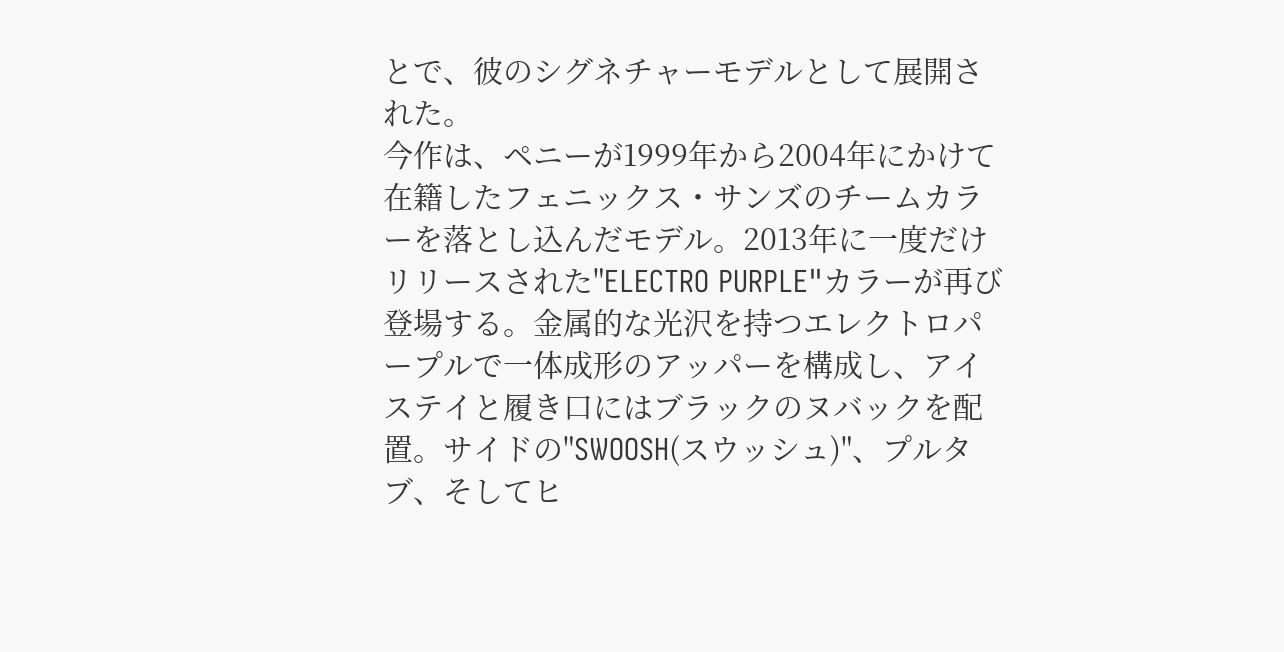とで、彼のシグネチャーモデルとして展開された。
今作は、ペニーが1999年から2004年にかけて在籍したフェニックス・サンズのチームカラーを落とし込んだモデル。2013年に一度だけリリースされた"ELECTRO PURPLE"カラーが再び登場する。金属的な光沢を持つエレクトロパープルで一体成形のアッパーを構成し、アイステイと履き口にはブラックのヌバックを配置。サイドの"SWOOSH(スウッシュ)"、プルタブ、そしてヒ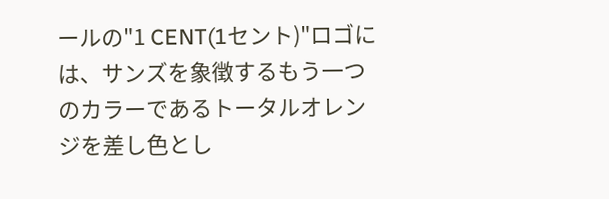ールの"1 CENT(1セント)"ロゴには、サンズを象徴するもう一つのカラーであるトータルオレンジを差し色とし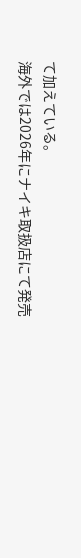て加えている。
海外では2026年にナイキ取扱店にて発売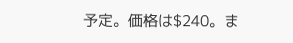予定。価格は$240。ま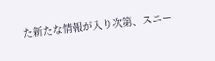た新たな情報が入り次第、スニー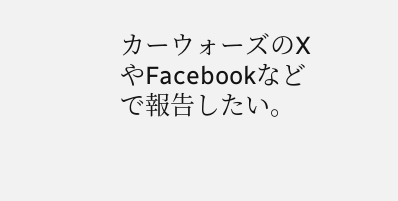カーウォーズのXやFacebookなどで報告したい。